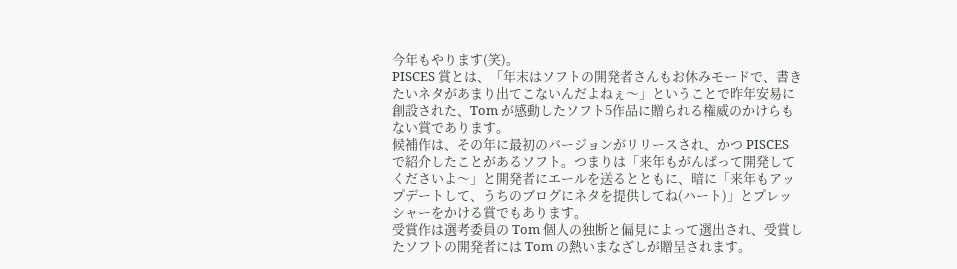今年もやります(笑)。
PISCES 賞とは、「年末はソフトの開発者さんもお休みモードで、書きたいネタがあまり出てこないんだよねぇ〜」ということで昨年安易に創設された、Tom が感動したソフト5作品に贈られる権威のかけらもない賞であります。
候補作は、その年に最初のバージョンがリリースされ、かつ PISCES で紹介したことがあるソフト。つまりは「来年もがんばって開発してくださいよ〜」と開発者にエールを送るとともに、暗に「来年もアップデートして、うちのブログにネタを提供してね(ハート)」とプレッシャーをかける賞でもあります。
受賞作は選考委員の Tom 個人の独断と偏見によって選出され、受賞したソフトの開発者には Tom の熱いまなざしが贈呈されます。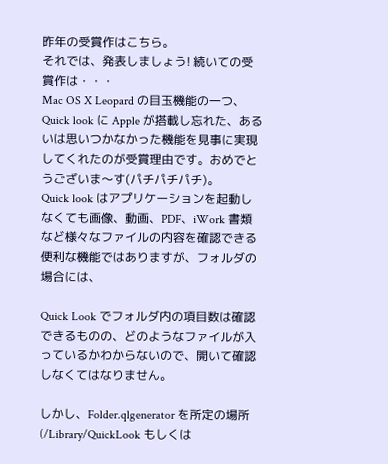昨年の受賞作はこちら。
それでは、発表しましょう! 続いての受賞作は・・・
Mac OS X Leopard の目玉機能の一つ、Quick look に Apple が搭載し忘れた、あるいは思いつかなかった機能を見事に実現してくれたのが受賞理由です。おめでとうございま〜す(パチパチパチ)。
Quick look はアプリケーションを起動しなくても画像、動画、PDF、iWork 書類など様々なファイルの内容を確認できる便利な機能ではありますが、フォルダの場合には、

Quick Look でフォルダ内の項目数は確認できるものの、どのようなファイルが入っているかわからないので、開いて確認しなくてはなりません。

しかし、Folder.qlgenerator を所定の場所(/Library/QuickLook もしくは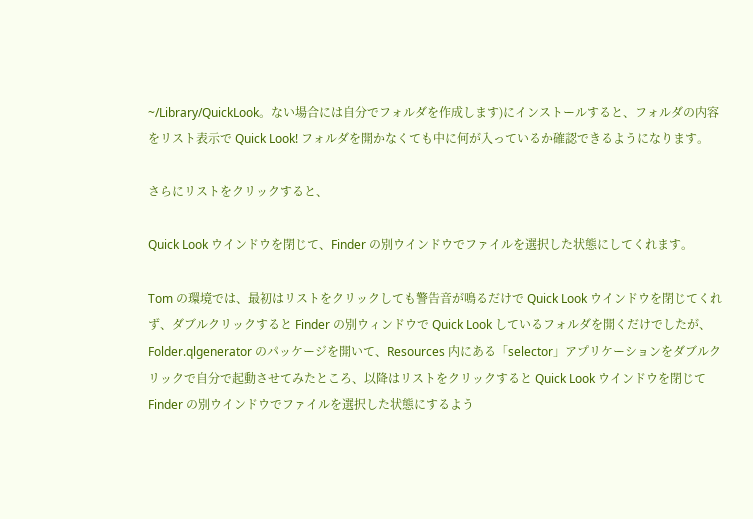~/Library/QuickLook。ない場合には自分でフォルダを作成します)にインストールすると、フォルダの内容をリスト表示で Quick Look! フォルダを開かなくても中に何が入っているか確認できるようになります。

さらにリストをクリックすると、

Quick Look ウインドウを閉じて、Finder の別ウインドウでファイルを選択した状態にしてくれます。

Tom の環境では、最初はリストをクリックしても警告音が鳴るだけで Quick Look ウインドウを閉じてくれず、ダブルクリックすると Finder の別ウィンドウで Quick Look しているフォルダを開くだけでしたが、Folder.qlgenerator のパッケージを開いて、Resources 内にある「selector」アプリケーションをダブルクリックで自分で起動させてみたところ、以降はリストをクリックすると Quick Look ウインドウを閉じて Finder の別ウインドウでファイルを選択した状態にするよう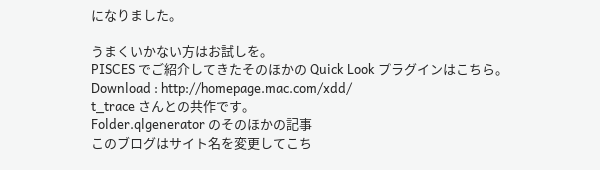になりました。

うまくいかない方はお試しを。
PISCES でご紹介してきたそのほかの Quick Look プラグインはこちら。
Download : http://homepage.mac.com/xdd/
t_trace さんとの共作です。
Folder.qlgenerator のそのほかの記事
このブログはサイト名を変更してこち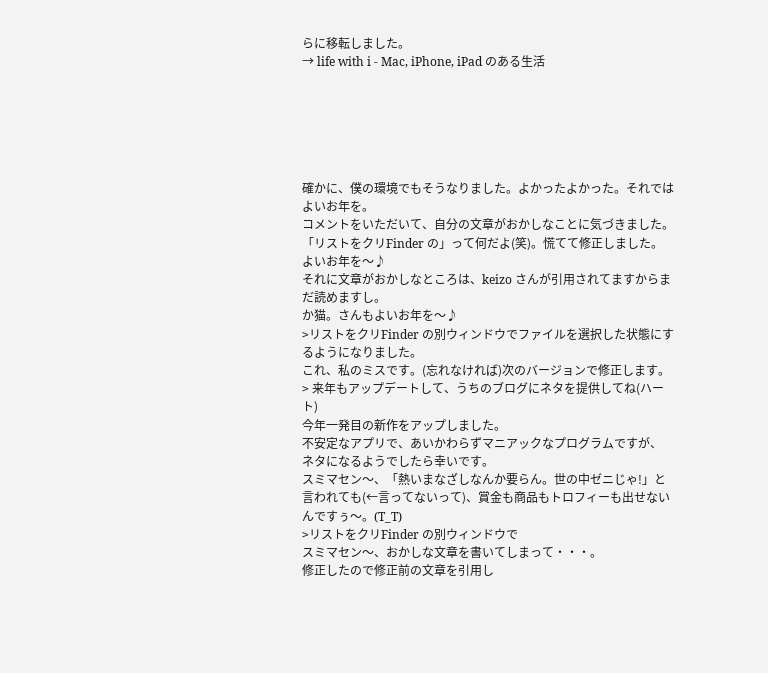らに移転しました。
→ life with i - Mac, iPhone, iPad のある生活






確かに、僕の環境でもそうなりました。よかったよかった。それではよいお年を。
コメントをいただいて、自分の文章がおかしなことに気づきました。「リストをクリFinder の」って何だよ(笑)。慌てて修正しました。
よいお年を〜♪
それに文章がおかしなところは、keizo さんが引用されてますからまだ読めますし。
か猫。さんもよいお年を〜♪
>リストをクリFinder の別ウィンドウでファイルを選択した状態にするようになりました。
これ、私のミスです。(忘れなければ)次のバージョンで修正します。
> 来年もアップデートして、うちのブログにネタを提供してね(ハート)
今年一発目の新作をアップしました。
不安定なアプリで、あいかわらずマニアックなプログラムですが、
ネタになるようでしたら幸いです。
スミマセン〜、「熱いまなざしなんか要らん。世の中ゼニじゃ!」と言われても(←言ってないって)、賞金も商品もトロフィーも出せないんですぅ〜。(T_T)
>リストをクリFinder の別ウィンドウで
スミマセン〜、おかしな文章を書いてしまって・・・。
修正したので修正前の文章を引用し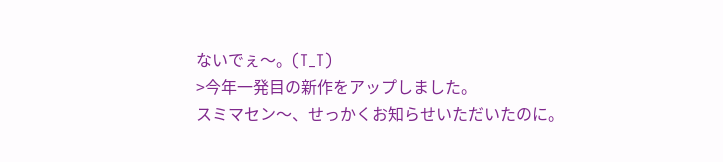ないでぇ〜。(T_T)
>今年一発目の新作をアップしました。
スミマセン〜、せっかくお知らせいただいたのに。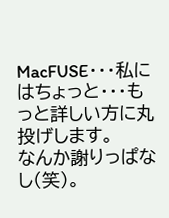MacFUSE・・・私にはちょっと・・・もっと詳しい方に丸投げします。
なんか謝りっぱなし(笑)。